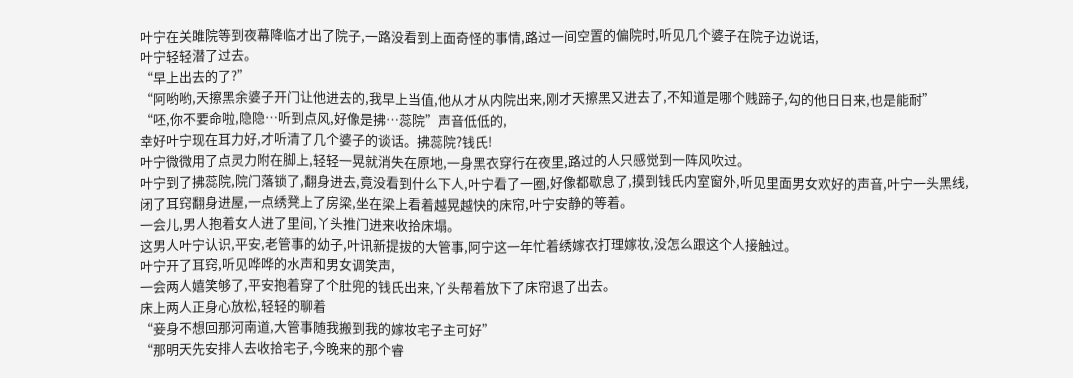叶宁在关雎院等到夜幕降临才出了院子,一路没看到上面奇怪的事情,路过一间空置的偏院时,听见几个婆子在院子边说话,
叶宁轻轻潜了过去。
“早上出去的了?”
“阿哟哟,天擦黑余婆子开门让他进去的,我早上当值,他从才从内院出来,刚才天擦黑又进去了,不知道是哪个贱蹄子,勾的他日日来,也是能耐”
“呸,你不要命啦,隐隐…听到点风,好像是拂…蕊院”声音低低的,
幸好叶宁现在耳力好,才听清了几个婆子的谈话。拂蕊院?钱氏!
叶宁微微用了点灵力附在脚上,轻轻一晃就消失在原地,一身黑衣穿行在夜里,路过的人只感觉到一阵风吹过。
叶宁到了拂蕊院,院门落锁了,翻身进去,竟没看到什么下人,叶宁看了一圈,好像都歇息了,摸到钱氏内室窗外,听见里面男女欢好的声音,叶宁一头黑线,闭了耳窍翻身进屋,一点绣凳上了房梁,坐在梁上看着越晃越快的床帘,叶宁安静的等着。
一会儿,男人抱着女人进了里间,丫头推门进来收拾床塌。
这男人叶宁认识,平安,老管事的幼子,叶讯新提拔的大管事,阿宁这一年忙着绣嫁衣打理嫁妆,没怎么跟这个人接触过。
叶宁开了耳窍,听见哗哗的水声和男女调笑声,
一会两人嬉笑够了,平安抱着穿了个肚兜的钱氏出来,丫头帮着放下了床帘退了出去。
床上两人正身心放松,轻轻的聊着
“妾身不想回那河南道,大管事随我搬到我的嫁妆宅子主可好”
“那明天先安排人去收拾宅子,今晚来的那个睿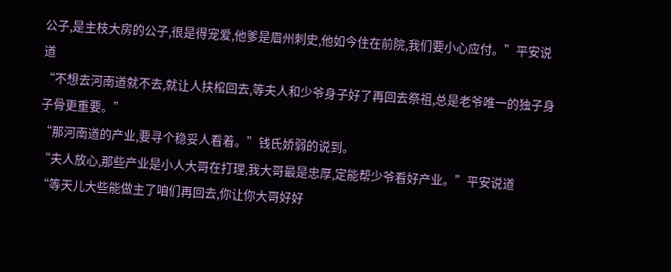公子,是主枝大房的公子,很是得宠爱,他爹是眉州刺史,他如今住在前院,我们要小心应付。”平安说道
“不想去河南道就不去,就让人扶棺回去,等夫人和少爷身子好了再回去祭祖,总是老爷唯一的独子身子骨更重要。”
“那河南道的产业,要寻个稳妥人看着。”钱氏娇弱的说到。
“夫人放心,那些产业是小人大哥在打理,我大哥最是忠厚,定能帮少爷看好产业。”平安说道
“等天儿大些能做主了咱们再回去,你让你大哥好好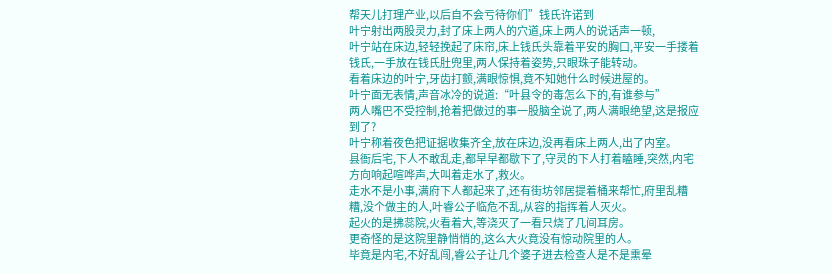帮天儿打理产业,以后自不会亏待你们”钱氏许诺到
叶宁射出两股灵力,封了床上两人的穴道,床上两人的说话声一顿,
叶宁站在床边,轻轻挽起了床帘,床上钱氏头靠着平安的胸口,平安一手搂着钱氏,一手放在钱氏肚兜里,两人保持着姿势,只眼珠子能转动。
看着床边的叶宁,牙齿打颤,满眼惊惧,竟不知她什么时候进屋的。
叶宁面无表情,声音冰冷的说道:“叶县令的毒怎么下的,有谁参与”
两人嘴巴不受控制,抢着把做过的事一股脑全说了,两人满眼绝望,这是报应到了?
叶宁称着夜色把证据收集齐全,放在床边,没再看床上两人,出了内室。
县衙后宅,下人不敢乱走,都早早都歇下了,守灵的下人打着瞌睡,突然,内宅方向响起喧哗声,大叫着走水了,救火。
走水不是小事,满府下人都起来了,还有街坊邻居提着桶来帮忙,府里乱糟糟,没个做主的人,叶睿公子临危不乱,从容的指挥着人灭火。
起火的是拂蕊院,火看着大,等浇灭了一看只烧了几间耳房。
更奇怪的是这院里静悄悄的,这么大火竟没有惊动院里的人。
毕竟是内宅,不好乱闯,睿公子让几个婆子进去检查人是不是熏晕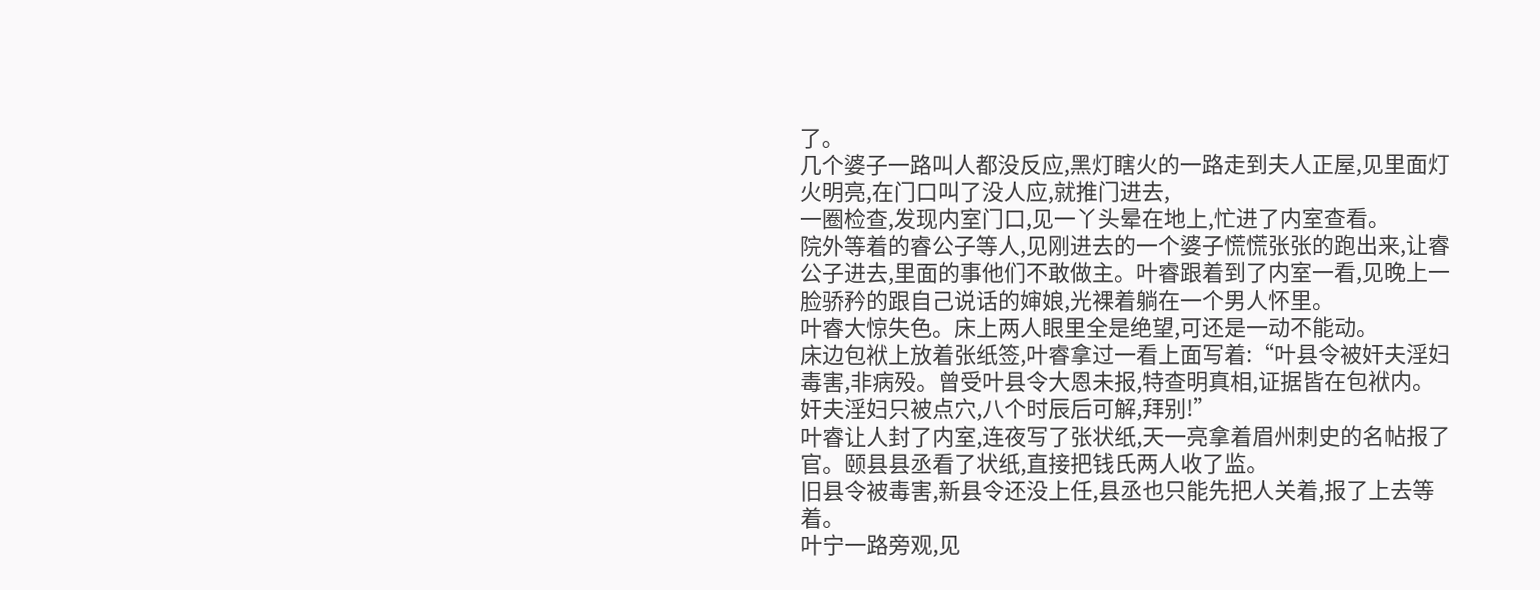了。
几个婆子一路叫人都没反应,黑灯瞎火的一路走到夫人正屋,见里面灯火明亮,在门口叫了没人应,就推门进去,
一圈检查,发现内室门口,见一丫头晕在地上,忙进了内室查看。
院外等着的睿公子等人,见刚进去的一个婆子慌慌张张的跑出来,让睿公子进去,里面的事他们不敢做主。叶睿跟着到了内室一看,见晚上一脸骄矜的跟自己说话的婶娘,光裸着躺在一个男人怀里。
叶睿大惊失色。床上两人眼里全是绝望,可还是一动不能动。
床边包袱上放着张纸签,叶睿拿过一看上面写着:“叶县令被奸夫淫妇毒害,非病殁。曾受叶县令大恩未报,特查明真相,证据皆在包袱内。奸夫淫妇只被点穴,八个时辰后可解,拜别!”
叶睿让人封了内室,连夜写了张状纸,天一亮拿着眉州刺史的名帖报了官。颐县县丞看了状纸,直接把钱氏两人收了监。
旧县令被毒害,新县令还没上任,县丞也只能先把人关着,报了上去等着。
叶宁一路旁观,见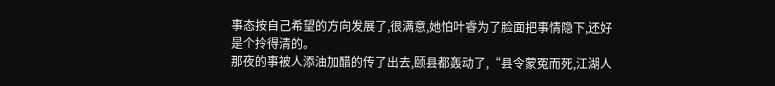事态按自己希望的方向发展了,很满意,她怕叶睿为了脸面把事情隐下,还好是个拎得清的。
那夜的事被人添油加醋的传了出去,颐县都轰动了,“县令蒙冤而死,江湖人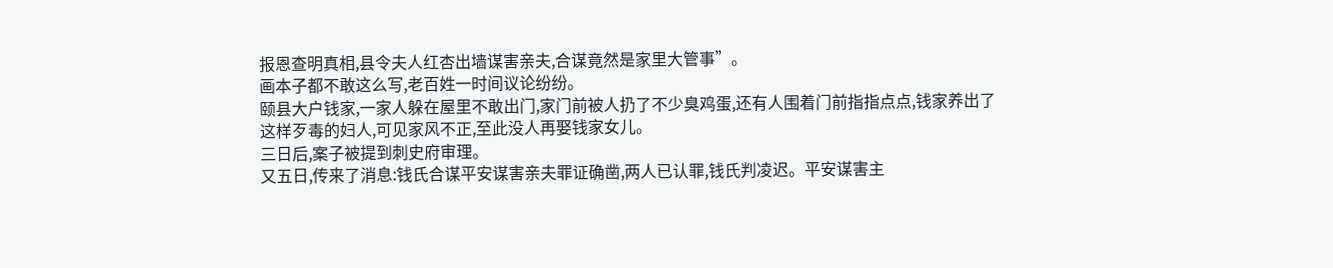报恩查明真相,县令夫人红杏出墙谋害亲夫,合谋竟然是家里大管事”。
画本子都不敢这么写,老百姓一时间议论纷纷。
颐县大户钱家,一家人躲在屋里不敢出门,家门前被人扔了不少臭鸡蛋,还有人围着门前指指点点,钱家养出了这样歹毒的妇人,可见家风不正,至此没人再娶钱家女儿。
三日后,案子被提到刺史府审理。
又五日,传来了消息:钱氏合谋平安谋害亲夫罪证确凿,两人已认罪,钱氏判凌迟。平安谋害主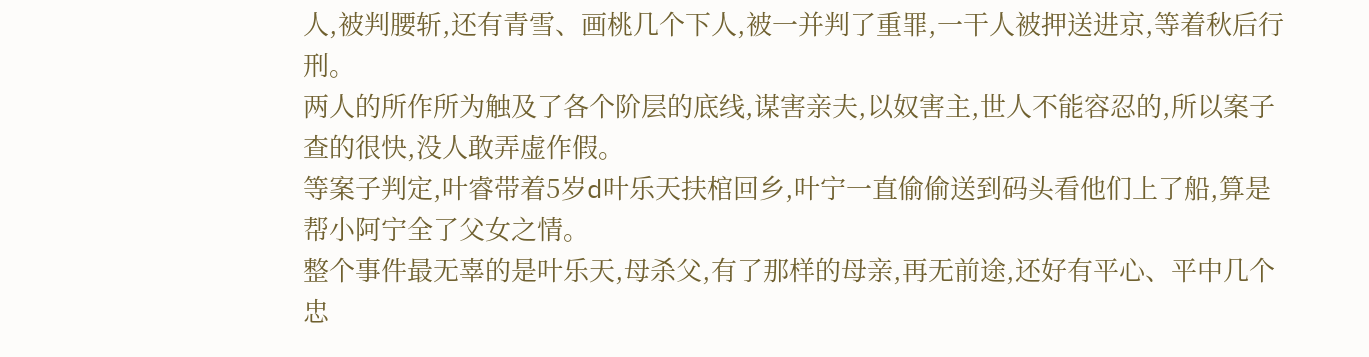人,被判腰斩,还有青雪、画桃几个下人,被一并判了重罪,一干人被押送进京,等着秋后行刑。
两人的所作所为触及了各个阶层的底线,谋害亲夫,以奴害主,世人不能容忍的,所以案子查的很快,没人敢弄虚作假。
等案子判定,叶睿带着5岁d叶乐天扶棺回乡,叶宁一直偷偷送到码头看他们上了船,算是帮小阿宁全了父女之情。
整个事件最无辜的是叶乐天,母杀父,有了那样的母亲,再无前途,还好有平心、平中几个忠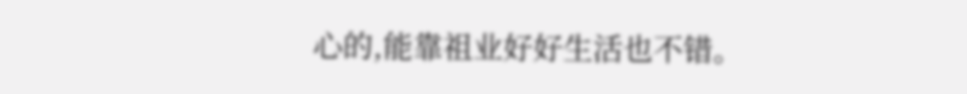心的,能靠祖业好好生活也不错。